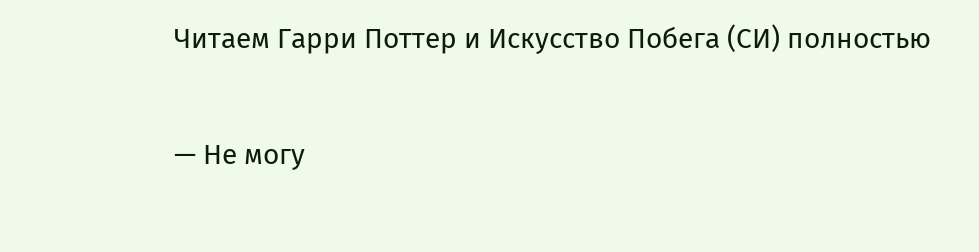Читаем Гарри Поттер и Искусство Побега (СИ) полностью

— Не могу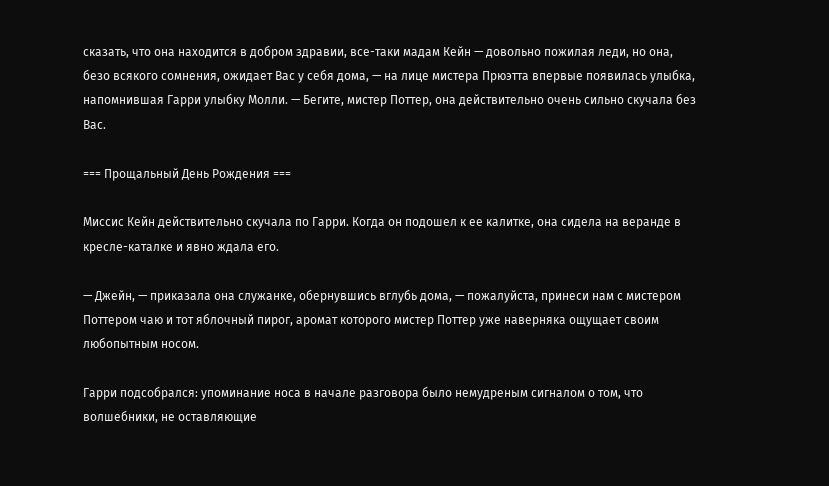сказать, что она находится в добром здравии, все-таки мадам Кейн — довольно пожилая леди, но она, безо всякого сомнения, ожидает Вас у себя дома, — на лице мистера Прюэтта впервые появилась улыбка, напомнившая Гарри улыбку Молли. — Бегите, мистер Поттер, она действительно очень сильно скучала без Вас.

=== Прощальный День Рождения ===

Миссис Кейн действительно скучала по Гарри. Когда он подошел к ее калитке, она сидела на веранде в кресле-каталке и явно ждала его.

— Джейн, — приказала она служанке, обернувшись вглубь дома, — пожалуйста, принеси нам с мистером Поттером чаю и тот яблочный пирог, аромат которого мистер Поттер уже наверняка ощущает своим любопытным носом.

Гарри подсобрался: упоминание носа в начале разговора было немудреным сигналом о том, что волшебники, не оставляющие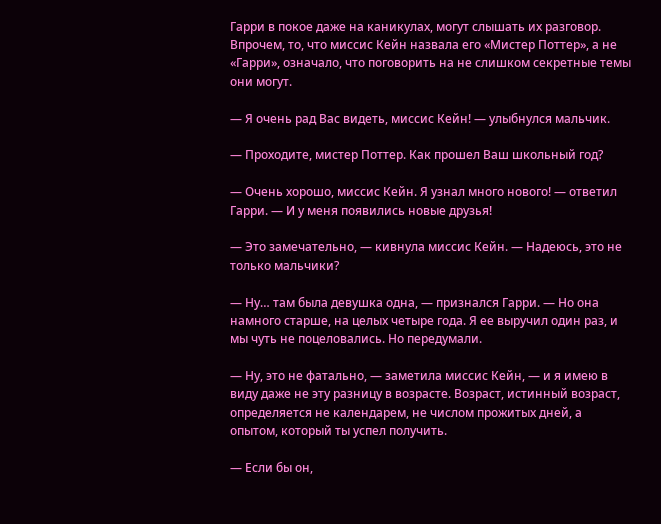Гарри в покое даже на каникулах, могут слышать их разговор. Впрочем, то, что миссис Кейн назвала его «Мистер Поттер», а не «Гарри», означало, что поговорить на не слишком секретные темы они могут.

— Я очень рад Вас видеть, миссис Кейн! — улыбнулся мальчик.

— Проходите, мистер Поттер. Как прошел Ваш школьный год?

— Очень хорошо, миссис Кейн. Я узнал много нового! — ответил Гарри. — И у меня появились новые друзья!

— Это замечательно, — кивнула миссис Кейн. — Надеюсь, это не только мальчики?

— Ну… там была девушка одна, — признался Гарри. — Но она намного старше, на целых четыре года. Я ее выручил один раз, и мы чуть не поцеловались. Но передумали.

— Ну, это не фатально, — заметила миссис Кейн, — и я имею в виду даже не эту разницу в возрасте. Возраст, истинный возраст, определяется не календарем, не числом прожитых дней, а опытом, который ты успел получить.

— Если бы он,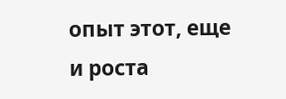опыт этот, еще и роста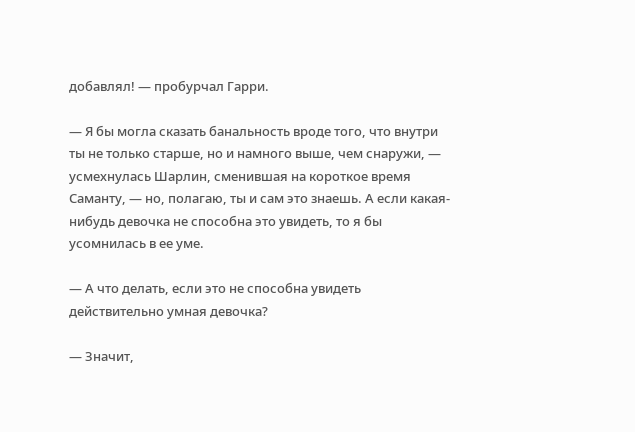добавлял! — пробурчал Гарри.

— Я бы могла сказать банальность вроде того, что внутри ты не только старше, но и намного выше, чем снаружи, — усмехнулась Шарлин, сменившая на короткое время Саманту, — но, полагаю, ты и сам это знаешь. А если какая-нибудь девочка не способна это увидеть, то я бы усомнилась в ее уме.

— А что делать, если это не способна увидеть действительно умная девочка?

— Значит,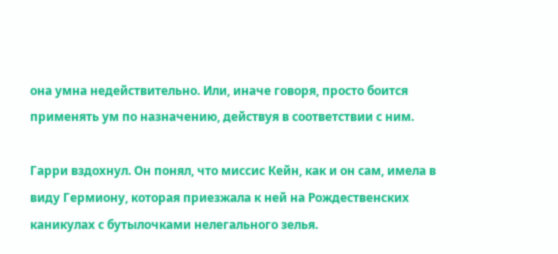она умна недействительно. Или, иначе говоря, просто боится применять ум по назначению, действуя в соответствии с ним.

Гарри вздохнул. Он понял, что миссис Кейн, как и он сам, имела в виду Гермиону, которая приезжала к ней на Рождественских каникулах с бутылочками нелегального зелья.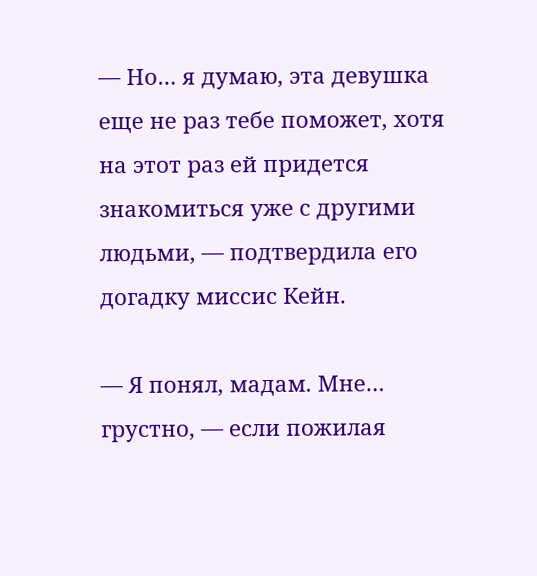— Но… я думаю, эта девушка еще не раз тебе поможет, хотя на этот раз ей придется знакомиться уже с другими людьми, — подтвердила его догадку миссис Кейн.

— Я понял, мадам. Мне… грустно, — если пожилая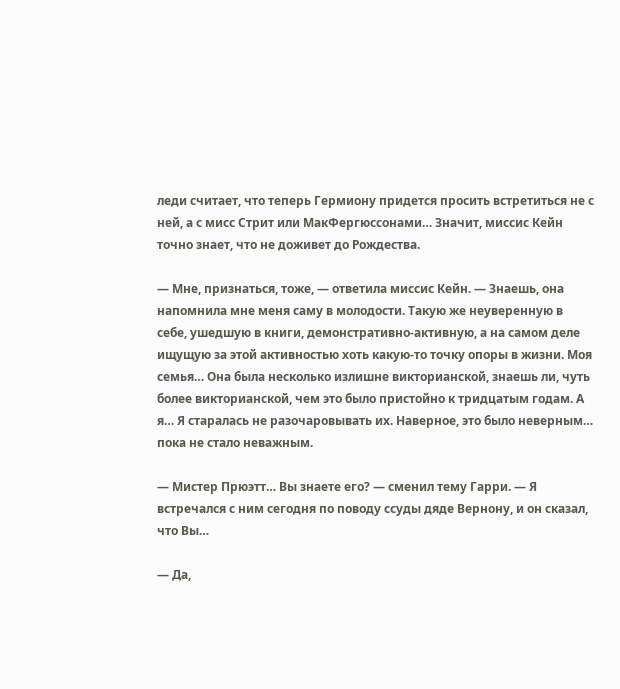леди считает, что теперь Гермиону придется просить встретиться не с ней, а с мисс Стрит или МакФергюссонами… Значит, миссис Кейн точно знает, что не доживет до Рождества.

— Мне, признаться, тоже, — ответила миссис Кейн. — Знаешь, она напомнила мне меня саму в молодости. Такую же неуверенную в себе, ушедшую в книги, демонстративно-активную, а на самом деле ищущую за этой активностью хоть какую-то точку опоры в жизни. Моя семья… Она была несколько излишне викторианской, знаешь ли, чуть более викторианской, чем это было пристойно к тридцатым годам. А я… Я старалась не разочаровывать их. Наверное, это было неверным… пока не стало неважным.

— Мистер Прюэтт… Вы знаете его? — сменил тему Гарри. — Я встречался с ним сегодня по поводу ссуды дяде Вернону, и он сказал, что Вы…

— Да,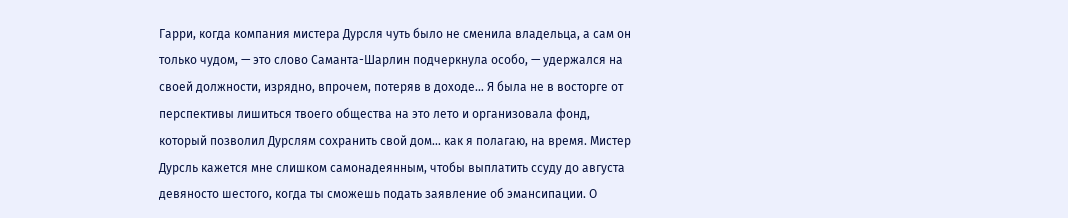Гарри, когда компания мистера Дурсля чуть было не сменила владельца, а сам он только чудом, — это слово Саманта-Шарлин подчеркнула особо, — удержался на своей должности, изрядно, впрочем, потеряв в доходе… Я была не в восторге от перспективы лишиться твоего общества на это лето и организовала фонд, который позволил Дурслям сохранить свой дом… как я полагаю, на время. Мистер Дурсль кажется мне слишком самонадеянным, чтобы выплатить ссуду до августа девяносто шестого, когда ты сможешь подать заявление об эмансипации. О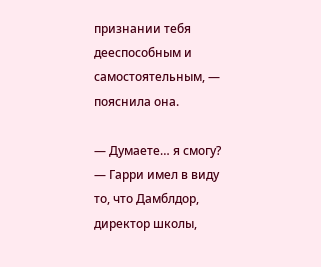признании тебя дееспособным и самостоятельным, — пояснила она.

— Думаете… я смогу? — Гарри имел в виду то, что Дамблдор, директор школы,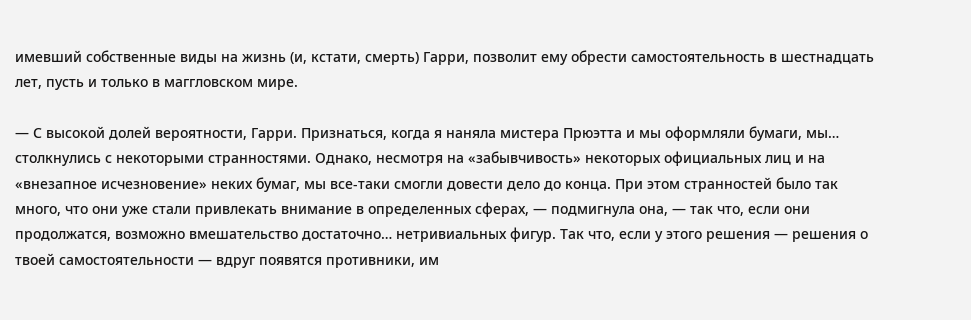имевший собственные виды на жизнь (и, кстати, смерть) Гарри, позволит ему обрести самостоятельность в шестнадцать лет, пусть и только в маггловском мире.

— С высокой долей вероятности, Гарри. Признаться, когда я наняла мистера Прюэтта и мы оформляли бумаги, мы… столкнулись с некоторыми странностями. Однако, несмотря на «забывчивость» некоторых официальных лиц и на «внезапное исчезновение» неких бумаг, мы все-таки смогли довести дело до конца. При этом странностей было так много, что они уже стали привлекать внимание в определенных сферах, — подмигнула она, — так что, если они продолжатся, возможно вмешательство достаточно… нетривиальных фигур. Так что, если у этого решения — решения о твоей самостоятельности — вдруг появятся противники, им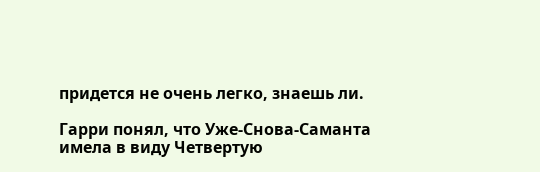придется не очень легко, знаешь ли.

Гарри понял, что Уже-Снова-Саманта имела в виду Четвертую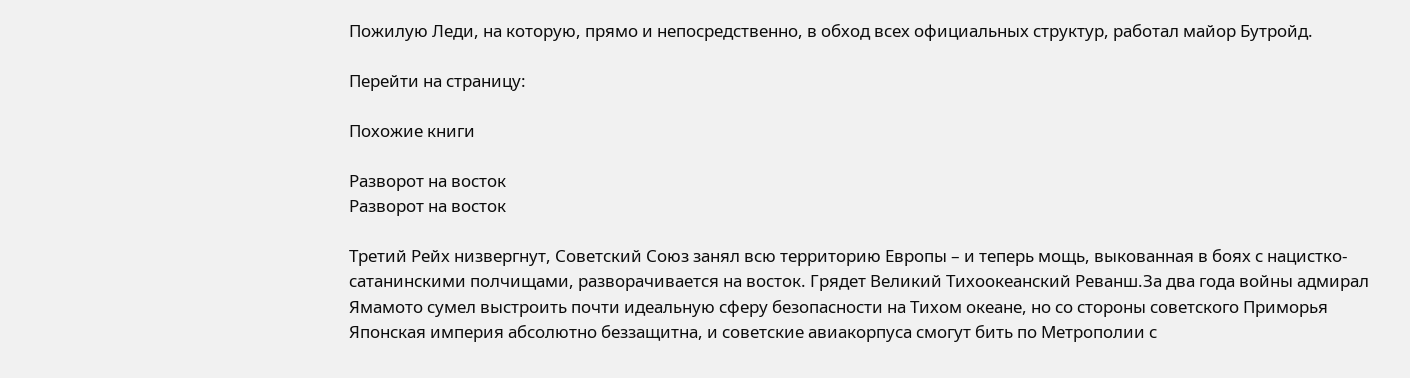Пожилую Леди, на которую, прямо и непосредственно, в обход всех официальных структур, работал майор Бутройд.

Перейти на страницу:

Похожие книги

Разворот на восток
Разворот на восток

Третий Рейх низвергнут, Советский Союз занял всю территорию Европы – и теперь мощь, выкованная в боях с нацистко-сатанинскими полчищами, разворачивается на восток. Грядет Великий Тихоокеанский Реванш.За два года войны адмирал Ямамото сумел выстроить почти идеальную сферу безопасности на Тихом океане, но со стороны советского Приморья Японская империя абсолютно беззащитна, и советские авиакорпуса смогут бить по Метрополии с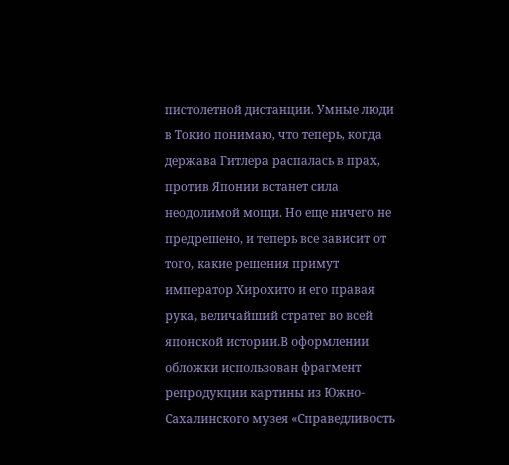пистолетной дистанции. Умные люди в Токио понимаю, что теперь, когда держава Гитлера распалась в прах, против Японии встанет сила неодолимой мощи. Но еще ничего не предрешено, и теперь все зависит от того, какие решения примут император Хирохито и его правая рука, величайший стратег во всей японской истории.В оформлении обложки использован фрагмент репродукции картины из Южно-Сахалинского музея «Справедливость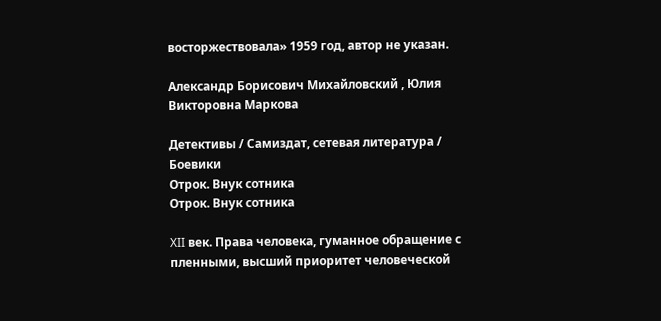восторжествовала» 1959 год, автор не указан.

Александр Борисович Михайловский , Юлия Викторовна Маркова

Детективы / Самиздат, сетевая литература / Боевики
Отрок. Внук сотника
Отрок. Внук сотника

XII век. Права человека, гуманное обращение с пленными, высший приоритет человеческой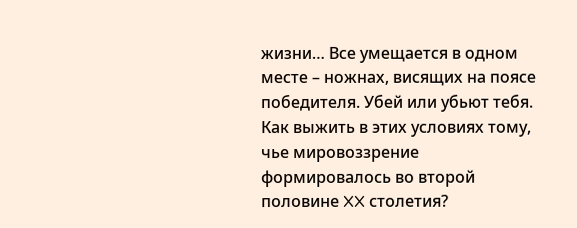жизни… Все умещается в одном месте – ножнах, висящих на поясе победителя. Убей или убьют тебя. Как выжить в этих условиях тому, чье мировоззрение формировалось во второй половине XX столетия?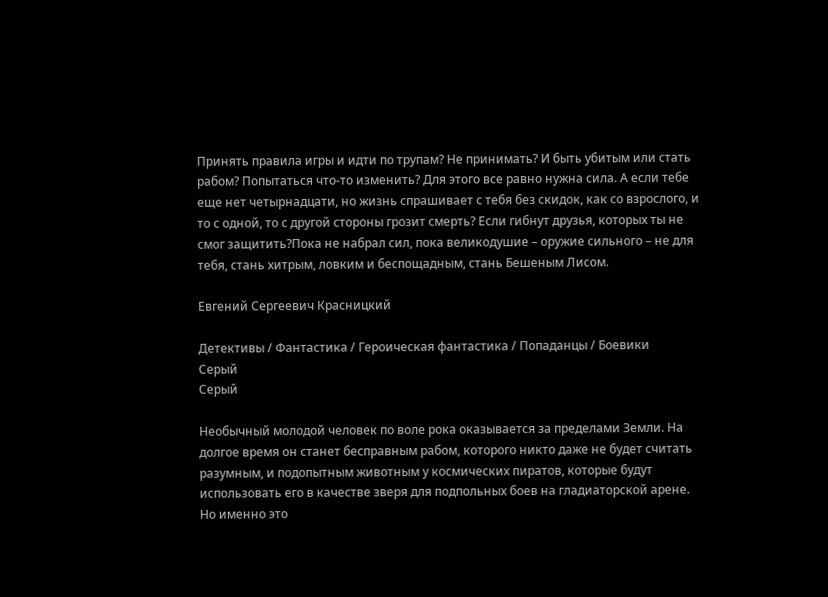Принять правила игры и идти по трупам? Не принимать? И быть убитым или стать рабом? Попытаться что-то изменить? Для этого все равно нужна сила. А если тебе еще нет четырнадцати, но жизнь спрашивает с тебя без скидок, как со взрослого, и то с одной, то с другой стороны грозит смерть? Если гибнут друзья, которых ты не смог защитить?Пока не набрал сил, пока великодушие – оружие сильного – не для тебя, стань хитрым, ловким и беспощадным, стань Бешеным Лисом.

Евгений Сергеевич Красницкий

Детективы / Фантастика / Героическая фантастика / Попаданцы / Боевики
Серый
Серый

Необычный молодой человек по воле рока оказывается за пределами Земли. На долгое время он станет бесправным рабом, которого никто даже не будет считать разумным, и подопытным животным у космических пиратов, которые будут использовать его в качестве зверя для подпольных боев на гладиаторской арене. Но именно это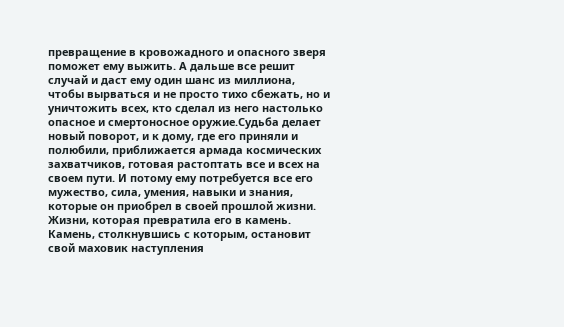превращение в кровожадного и опасного зверя поможет ему выжить. А дальше все решит случай и даст ему один шанс из миллиона, чтобы вырваться и не просто тихо сбежать, но и уничтожить всех, кто сделал из него настолько опасное и смертоносное оружие.Судьба делает новый поворот, и к дому, где его приняли и полюбили, приближается армада космических захватчиков, готовая растоптать все и всех на своем пути. И потому ему потребуется все его мужество, сила, умения, навыки и знания, которые он приобрел в своей прошлой жизни. Жизни, которая превратила его в камень. Камень, столкнувшись с которым, остановит свой маховик наступления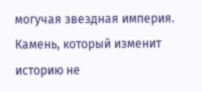могучая звездная империя. Камень, который изменит историю не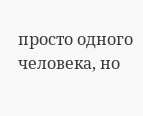просто одного человека, но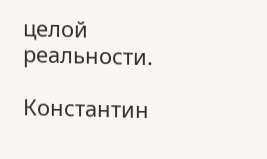целой реальности.

Константин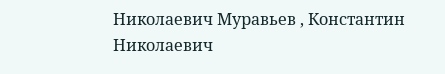Николаевич Муравьев , Константин Николаевич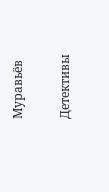Муравьёв

Детективы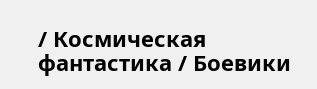/ Космическая фантастика / Боевики